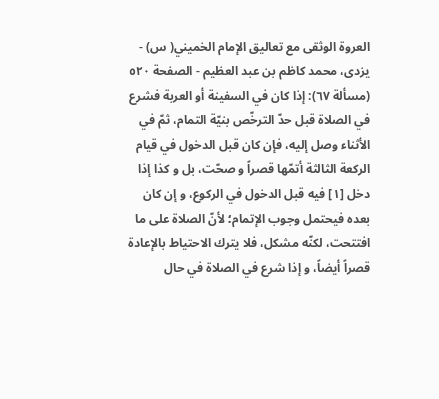العروة الوثقى مع تعاليق الإمام الخميني( س) - يزدى، محمد كاظم بن عبد العظيم - الصفحة ٥٢٠
(مسألة ٦٧): إذا كان في السفينة أو العربة فشرع في الصلاة قبل حدّ الترخّص بنيّة التمام، ثمّ في الأثناء وصل إليه، فإن كان قبل الدخول في قيام الركعة الثالثة أتمّها قصراً و صحّت، بل و كذا إذا دخل [١] فيه قبل الدخول في الركوع، و إن كان بعده فيحتمل وجوب الإتمام؛ لأنّ الصلاة على ما افتتحت، لكنّه مشكل، فلا يترك الاحتياط بالإعادة قصراً أيضاً، و إذا شرع في الصلاة في حال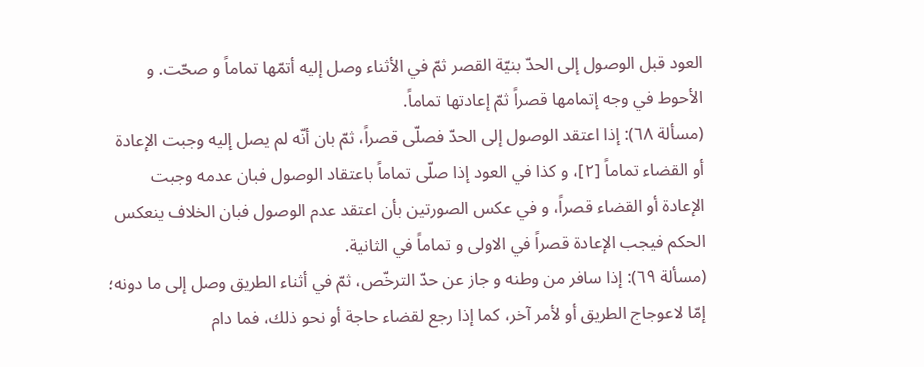العود قبل الوصول إلى الحدّ بنيّة القصر ثمّ في الأثناء وصل إليه أتمّها تماماً و صحّت. و الأحوط في وجه إتمامها قصراً ثمّ إعادتها تماماً.
(مسألة ٦٨): إذا اعتقد الوصول إلى الحدّ فصلّى قصراً، ثمّ بان أنّه لم يصل إليه وجبت الإعادة أو القضاء تماماً [٢]، و كذا في العود إذا صلّى تماماً باعتقاد الوصول فبان عدمه وجبت الإعادة أو القضاء قصراً، و في عكس الصورتين بأن اعتقد عدم الوصول فبان الخلاف ينعكس الحكم فيجب الإعادة قصراً في الاولى و تماماً في الثانية.
(مسألة ٦٩): إذا سافر من وطنه و جاز عن حدّ الترخّص، ثمّ في أثناء الطريق وصل إلى ما دونه؛ إمّا لاعوجاج الطريق أو لأمر آخر، كما إذا رجع لقضاء حاجة أو نحو ذلك، فما دام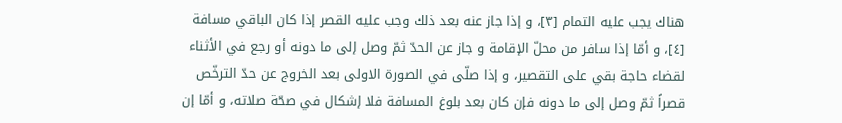هناك يجب عليه التمام [٣]، و إذا جاز عنه بعد ذلك وجب عليه القصر إذا كان الباقي مسافة [٤]، و أمّا إذا سافر من محلّ الإقامة و جاز عن الحدّ ثمّ وصل إلى ما دونه أو رجع في الأثناء لقضاء حاجة بقي على التقصير، و إذا صلّى في الصورة الاولى بعد الخروج عن حدّ الترخّص قصراً ثمّ وصل إلى ما دونه فإن كان بعد بلوغ المسافة فلا إشكال في صحّة صلاته، و أمّا إن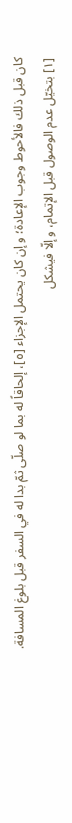كان قبل ذلك فالأحوط وجوب الإعادة؛ و إن كان يحتمل الإجزاء [٥]، إلحاقاً له بما لو صلّى ثمّ بدا له في السفر قبل بلوغ المسافة.
[١] بتخيّل عدم الوصول قبل الإتمام، و إلّا فيشكل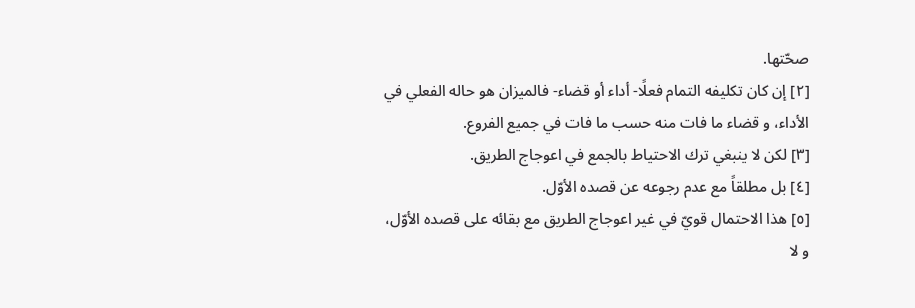صحّتها.
[٢] إن كان تكليفه التمام فعلًا- أداء أو قضاء- فالميزان هو حاله الفعلي في الأداء، و قضاء ما فات منه حسب ما فات في جميع الفروع.
[٣] لكن لا ينبغي ترك الاحتياط بالجمع في اعوجاج الطريق.
[٤] بل مطلقاً مع عدم رجوعه عن قصده الأوّل.
[٥] هذا الاحتمال قويّ في غير اعوجاج الطريق مع بقائه على قصده الأوّل، و لا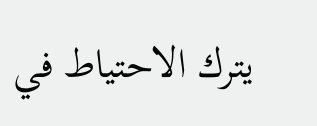يترك الاحتياط في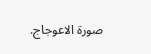صورة الاعوجاج.